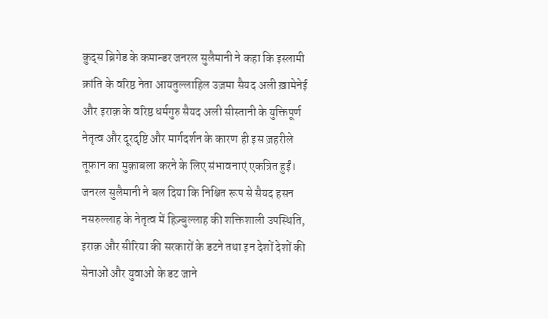क़ुद्स ब्रिगेड के कमान्डर जनरल सुलैमानी ने कहा कि इस्लामी क्रांति के वरिष्ठ नेता आयतुल्लाहिल उज़मा सैयद अली ख़ामेनेई और इराक़ के वरिष्ठ धर्मगुरु सैयद अली सीस्तानी के युक्तिपूर्ण नेतृत्व और दूरदृष्टि और मार्गदर्शन के कारण ही इस ज़हरीले तूफ़ान का मुक़ाबला करने के लिए संभावनाएं एकत्रित हुईं।
जनरल सुलैमानी ने बल दिया कि निश्चित रूप से सैयद हसन नसरुल्लाह के नेतृत्व में हिज़्बुल्लाह की शक्तिशाली उपस्थिति, इराक़ और सीरिया की सरकारों के डटने तथा इन देशों देशों की सेनाओं और युवाओं के डट जाने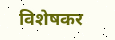विशेषकर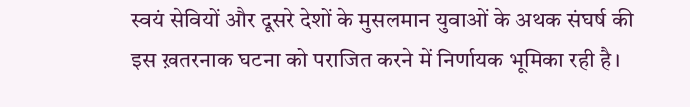स्वयं सेवियों और दूसरे देशों के मुसलमान युवाओं के अथक संघर्ष की इस ख़तरनाक घटना को पराजित करने में निर्णायक भूमिका रही है।